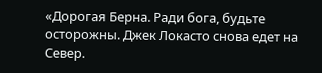«Дорогая Берна. Ради бога, будьте осторожны. Джек Локасто снова едет на Север.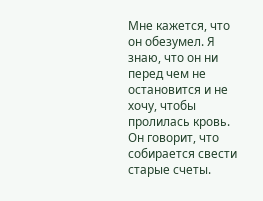Мне кажется, что он обезумел. Я знаю, что он ни перед чем не остановится и не хочу, чтобы пролилась кровь. Он говорит, что собирается свести старые счеты.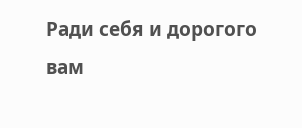Ради себя и дорогого вам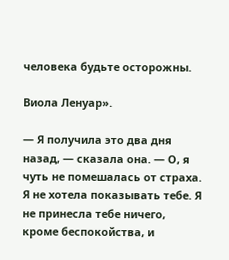человека будьте осторожны.

Виола Ленуар».

― Я получила это два дня назад, ― сказала она. ― О, я чуть не помешалась от страха. Я не хотела показывать тебе. Я не принесла тебе ничего, кроме беспокойства, и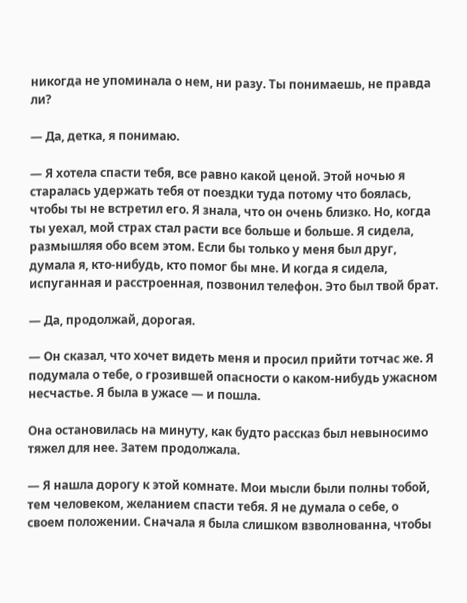никогда не упоминала о нем, ни разу. Ты понимаешь, не правда ли?

― Да, детка, я понимаю.

― Я хотела спасти тебя, все равно какой ценой. Этой ночью я старалась удержать тебя от поездки туда потому что боялась, чтобы ты не встретил его. Я знала, что он очень близко. Но, когда ты уехал, мой страх стал расти все больше и больше. Я сидела, размышляя обо всем этом. Если бы только у меня был друг, думала я, кто-нибудь, кто помог бы мне. И когда я сидела, испуганная и расстроенная, позвонил телефон. Это был твой брат.

― Да, продолжай, дорогая.

― Он сказал, что хочет видеть меня и просил прийти тотчас же. Я подумала о тебе, о грозившей опасности о каком-нибудь ужасном несчастье. Я была в ужасе ― и пошла.

Она остановилась на минуту, как будто рассказ был невыносимо тяжел для нее. Затем продолжала.

― Я нашла дорогу к этой комнате. Мои мысли были полны тобой, тем человеком, желанием спасти тебя. Я не думала о себе, о своем положении. Сначала я была слишком взволнованна, чтобы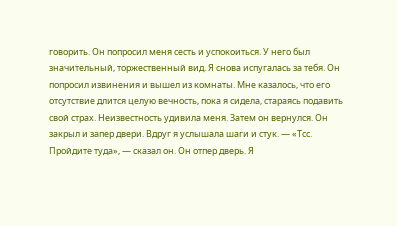говорить. Он попросил меня сесть и успокоиться. У него был значительный, торжественный вид. Я снова испугалась за тебя. Он попросил извинения и вышел из комнаты. Мне казалось, что его отсутствие длится целую вечность, пока я сидела, стараясь подавить свой страх. Неизвестность удивила меня. Затем он вернулся. Он закрыл и запер двери. Вдруг я услышала шаги и стук. ― «Тсс. Пройдите туда», ― сказал он. Он отпер дверь. Я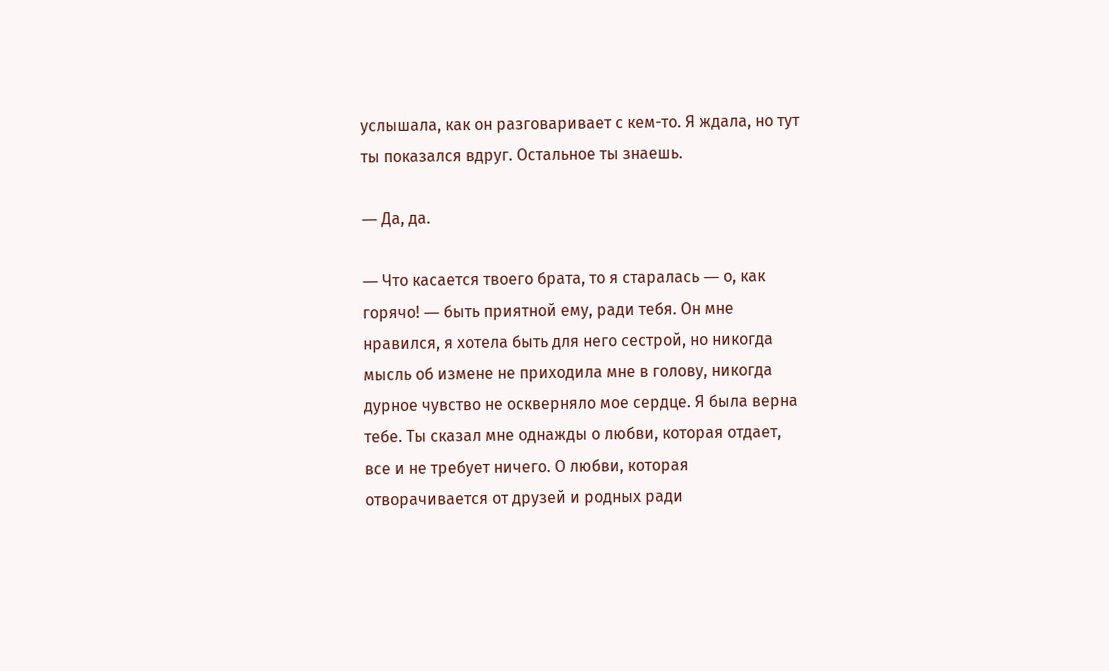услышала, как он разговаривает с кем-то. Я ждала, но тут ты показался вдруг. Остальное ты знаешь.

― Да, да.

― Что касается твоего брата, то я старалась ― о, как горячо! ― быть приятной ему, ради тебя. Он мне нравился, я хотела быть для него сестрой, но никогда мысль об измене не приходила мне в голову, никогда дурное чувство не оскверняло мое сердце. Я была верна тебе. Ты сказал мне однажды о любви, которая отдает, все и не требует ничего. О любви, которая отворачивается от друзей и родных ради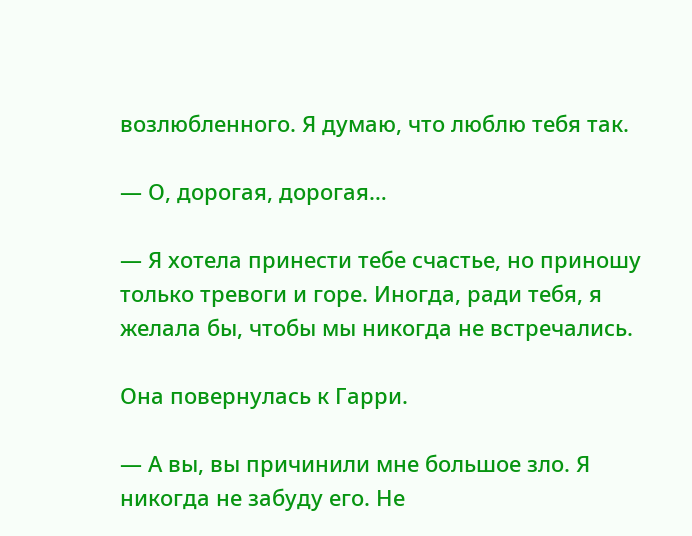возлюбленного. Я думаю, что люблю тебя так.

― О, дорогая, дорогая…

― Я хотела принести тебе счастье, но приношу только тревоги и горе. Иногда, ради тебя, я желала бы, чтобы мы никогда не встречались.

Она повернулась к Гарри.

― А вы, вы причинили мне большое зло. Я никогда не забуду его. Не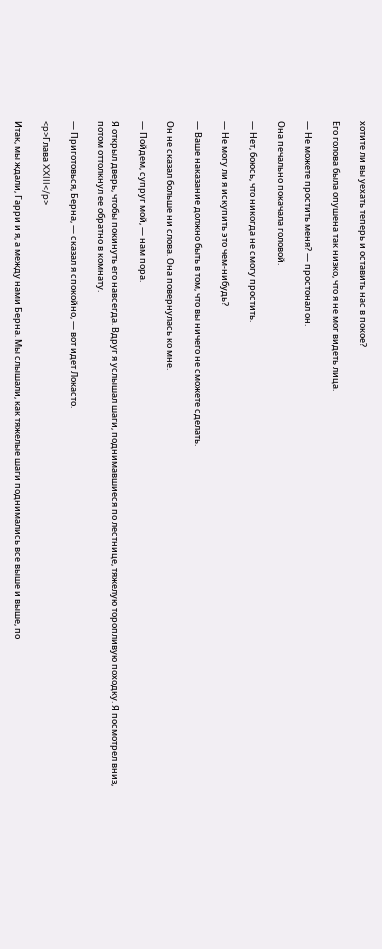хотите ли вы уехать теперь и оставить нас в покое?

Его голова была опушена так низко, что я не мог видеть лица.

― Не можете простить меня? ― простонал он.

Она печально покачала головой.

― Нет, боюсь, что никогда не смогу простить.

― Не могу ли я искупить это чем-нибудь?

― Ваше наказание должно быть в том, что вы ничего не сможете сделать.

Он не сказал больше ни слова. Она повернулась ко мне.

― Пойдем, супруг мой, ― нам пора.

Я открыл дверь, чтобы покинуть его навсегда. Вдруг я услышал шаги, поднимавшиеся по лестнице, тяжелую торопливую походку. Я посмотрел вниз, потом оттолкнул ее обратно в комнату.

― Приготовься, Берна, ― сказал я спокойно, ― вот идет Локасто.

<p>Глава XXIII</p>

Итак, мы ждали, Гарри и я, а между нами Берна. Мы слышали, как тяжелые шаги поднимались все выше и выше, по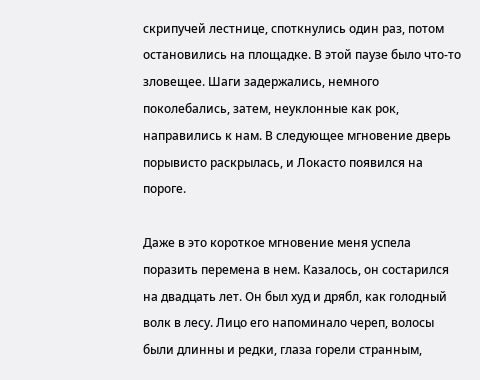скрипучей лестнице, споткнулись один раз, потом остановились на площадке. В этой паузе было что-то зловещее. Шаги задержались, немного поколебались, затем, неуклонные как рок, направились к нам. В следующее мгновение дверь порывисто раскрылась, и Локасто появился на пороге.

Даже в это короткое мгновение меня успела поразить перемена в нем. Казалось, он состарился на двадцать лет. Он был худ и дрябл, как голодный волк в лесу. Лицо его напоминало череп, волосы были длинны и редки, глаза горели странным,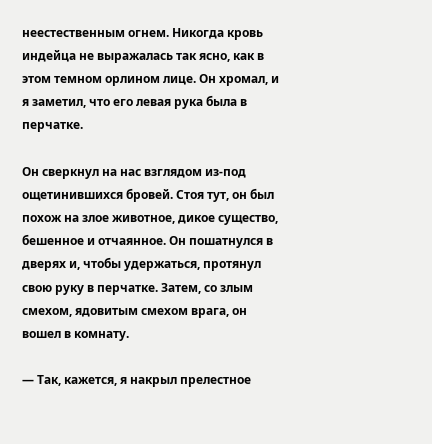неестественным огнем. Никогда кровь индейца не выражалась так ясно, как в этом темном орлином лице. Он хромал, и я заметил, что его левая рука была в перчатке.

Он сверкнул на нас взглядом из-под ощетинившихся бровей. Стоя тут, он был похож на злое животное, дикое существо, бешенное и отчаянное. Он пошатнулся в дверях и, чтобы удержаться, протянул свою руку в перчатке. Затем, со злым смехом, ядовитым смехом врага, он вошел в комнату.

― Так, кажется, я накрыл прелестное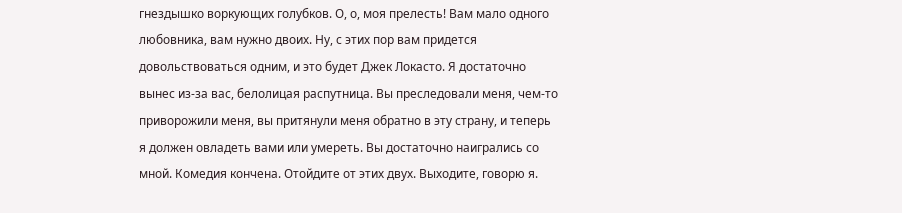гнездышко воркующих голубков. О, о, моя прелесть! Вам мало одного любовника, вам нужно двоих. Ну, с этих пор вам придется довольствоваться одним, и это будет Джек Локасто. Я достаточно вынес из-за вас, белолицая распутница. Вы преследовали меня, чем-то приворожили меня, вы притянули меня обратно в эту страну, и теперь я должен овладеть вами или умереть. Вы достаточно наигрались со мной. Комедия кончена. Отойдите от этих двух. Выходите, говорю я.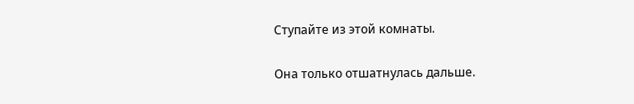Ступайте из этой комнаты.

Она только отшатнулась дальше.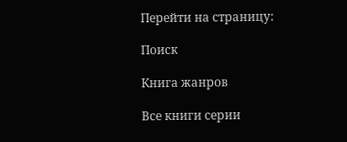Перейти на страницу:

Поиск

Книга жанров

Все книги серии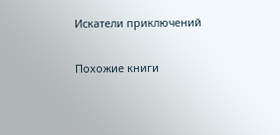Искатели приключений

Похожие книги